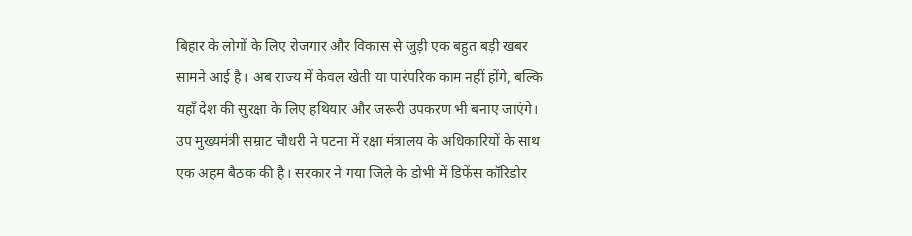बिहार के लोगों के लिए रोजगार और विकास से जुड़ी एक बहुत बड़ी खबर सामने आई है। अब राज्य में केवल खेती या पारंपरिक काम नहीं होंगे, बल्कि यहाँ देश की सुरक्षा के लिए हथियार और जरूरी उपकरण भी बनाए जाएंगे। उप मुख्यमंत्री सम्राट चौधरी ने पटना में रक्षा मंत्रालय के अधिकारियों के साथ एक अहम बैठक की है। सरकार ने गया जिले के डोभी में डिफेंस कॉरिडोर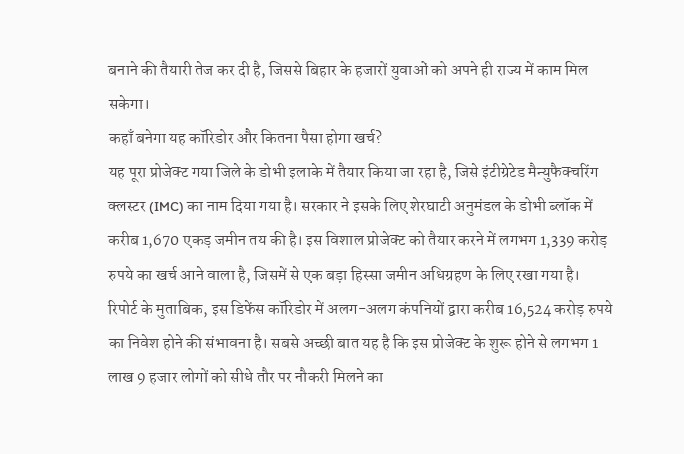बनाने की तैयारी तेज कर दी है, जिससे बिहार के हजारों युवाओं को अपने ही राज्य में काम मिल सकेगा।
कहाँ बनेगा यह कॉरिडोर और कितना पैसा होगा खर्च?
यह पूरा प्रोजेक्ट गया जिले के डोभी इलाके में तैयार किया जा रहा है, जिसे इंटीग्रेटेड मैन्युफैक्चरिंग क्लस्टर (IMC) का नाम दिया गया है। सरकार ने इसके लिए शेरघाटी अनुमंडल के डोभी ब्लॉक में करीब 1,670 एकड़ जमीन तय की है। इस विशाल प्रोजेक्ट को तैयार करने में लगभग 1,339 करोड़ रुपये का खर्च आने वाला है, जिसमें से एक बड़ा हिस्सा जमीन अधिग्रहण के लिए रखा गया है।
रिपोर्ट के मुताबिक, इस डिफेंस कॉरिडोर में अलग-अलग कंपनियों द्वारा करीब 16,524 करोड़ रुपये का निवेश होने की संभावना है। सबसे अच्छी बात यह है कि इस प्रोजेक्ट के शुरू होने से लगभग 1 लाख 9 हजार लोगों को सीधे तौर पर नौकरी मिलने का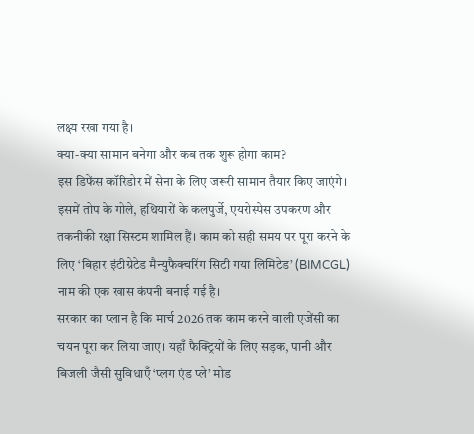लक्ष्य रखा गया है।
क्या-क्या सामान बनेगा और कब तक शुरू होगा काम?
इस डिफेंस कॉरिडोर में सेना के लिए जरूरी सामान तैयार किए जाएंगे। इसमें तोप के गोले, हथियारों के कलपुर्जे, एयरोस्पेस उपकरण और तकनीकी रक्षा सिस्टम शामिल हैं। काम को सही समय पर पूरा करने के लिए ‘बिहार इंटीग्रेटेड मैन्युफैक्चरिंग सिटी गया लिमिटेड’ (BIMCGL) नाम की एक खास कंपनी बनाई गई है।
सरकार का प्लान है कि मार्च 2026 तक काम करने वाली एजेंसी का चयन पूरा कर लिया जाए। यहाँ फैक्ट्रियों के लिए सड़क, पानी और बिजली जैसी सुविधाएँ ‘प्लग एंड प्ले’ मोड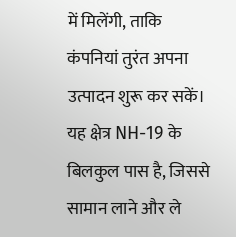में मिलेंगी, ताकि कंपनियां तुरंत अपना उत्पादन शुरू कर सकें। यह क्षेत्र NH-19 के बिलकुल पास है, जिससे सामान लाने और ले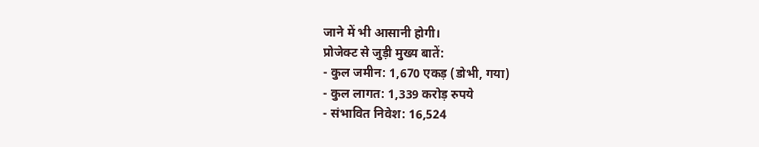जाने में भी आसानी होगी।
प्रोजेक्ट से जुड़ी मुख्य बातें:
- कुल जमीन: 1,670 एकड़ (डोभी, गया)
- कुल लागत: 1,339 करोड़ रुपये
- संभावित निवेश: 16,524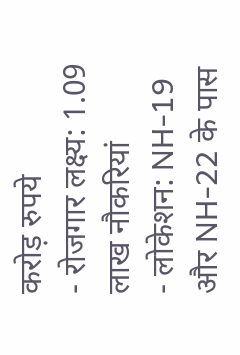करोड़ रुपये
- रोजगार लक्ष्य: 1.09 लाख नौकरियां
- लोकेशन: NH-19 और NH-22 के पास